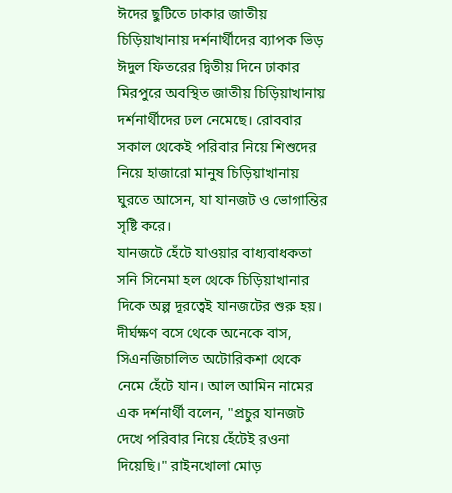ঈদের ছুটিতে ঢাকার জাতীয় চিড়িয়াখানায় দর্শনার্থীদের ব্যাপক ভিড়
ঈদুল ফিতরের দ্বিতীয় দিনে ঢাকার মিরপুরে অবস্থিত জাতীয় চিড়িয়াখানায় দর্শনার্থীদের ঢল নেমেছে। রোববার সকাল থেকেই পরিবার নিয়ে শিশুদের নিয়ে হাজারো মানুষ চিড়িয়াখানায় ঘুরতে আসেন, যা যানজট ও ভোগান্তির সৃষ্টি করে।
যানজটে হেঁটে যাওয়ার বাধ্যবাধকতা
সনি সিনেমা হল থেকে চিড়িয়াখানার দিকে অল্প দূরত্বেই যানজটের শুরু হয়। দীর্ঘক্ষণ বসে থেকে অনেকে বাস, সিএনজিচালিত অটোরিকশা থেকে নেমে হেঁটে যান। আল আমিন নামের এক দর্শনার্থী বলেন, "প্রচুর যানজট দেখে পরিবার নিয়ে হেঁটেই রওনা দিয়েছি।" রাইনখোলা মোড়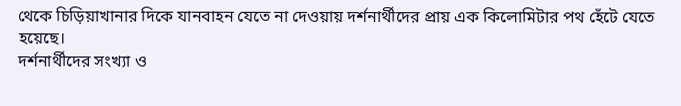থেকে চিড়িয়াখানার দিকে যানবাহন যেতে না দেওয়ায় দর্শনার্থীদের প্রায় এক কিলোমিটার পথ হেঁটে যেতে হয়েছে।
দর্শনার্থীদের সংখ্যা ও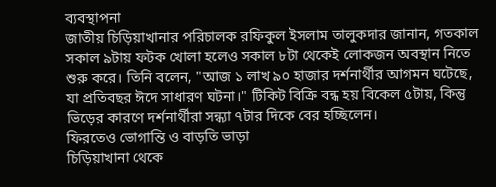ব্যবস্থাপনা
জাতীয় চিড়িয়াখানার পরিচালক রফিকুল ইসলাম তালুকদার জানান, গতকাল সকাল ৯টায় ফটক খোলা হলেও সকাল ৮টা থেকেই লোকজন অবস্থান নিতে শুরু করে। তিনি বলেন, "আজ ১ লাখ ৯০ হাজার দর্শনার্থীর আগমন ঘটেছে, যা প্রতিবছর ঈদে সাধারণ ঘটনা।" টিকিট বিক্রি বন্ধ হয় বিকেল ৫টায়, কিন্তু ভিড়ের কারণে দর্শনার্থীরা সন্ধ্যা ৭টার দিকে বের হচ্ছিলেন।
ফিরতেও ভোগান্তি ও বাড়তি ভাড়া
চিড়িয়াখানা থেকে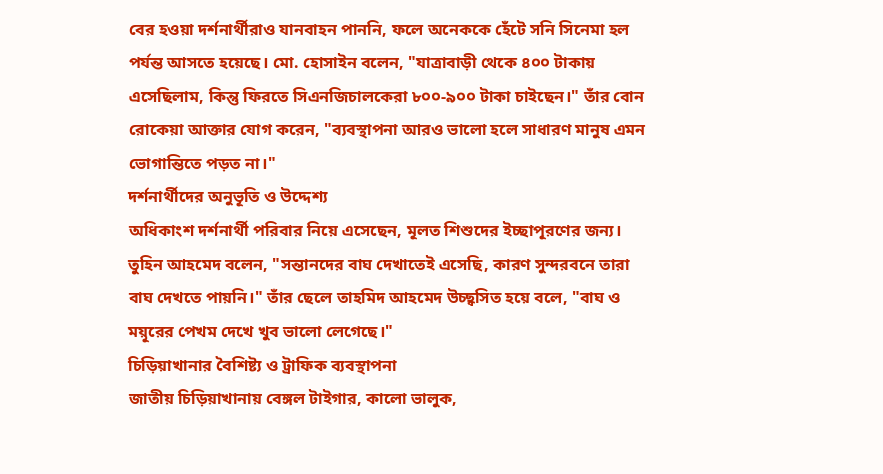বের হওয়া দর্শনার্থীরাও যানবাহন পাননি, ফলে অনেককে হেঁটে সনি সিনেমা হল পর্যন্ত আসতে হয়েছে। মো. হোসাইন বলেন, "যাত্রাবাড়ী থেকে ৪০০ টাকায় এসেছিলাম, কিন্তু ফিরতে সিএনজিচালকেরা ৮০০-৯০০ টাকা চাইছেন।" তাঁর বোন রোকেয়া আক্তার যোগ করেন, "ব্যবস্থাপনা আরও ভালো হলে সাধারণ মানুষ এমন ভোগান্তিতে পড়ত না।"
দর্শনার্থীদের অনুভূতি ও উদ্দেশ্য
অধিকাংশ দর্শনার্থী পরিবার নিয়ে এসেছেন, মূলত শিশুদের ইচ্ছাপূরণের জন্য। তুহিন আহমেদ বলেন, "সন্তানদের বাঘ দেখাতেই এসেছি, কারণ সুন্দরবনে তারা বাঘ দেখতে পায়নি।" তাঁর ছেলে তাহমিদ আহমেদ উচ্ছ্বসিত হয়ে বলে, "বাঘ ও ময়ূরের পেখম দেখে খুব ভালো লেগেছে।"
চিড়িয়াখানার বৈশিষ্ট্য ও ট্রাফিক ব্যবস্থাপনা
জাতীয় চিড়িয়াখানায় বেঙ্গল টাইগার, কালো ভালুক,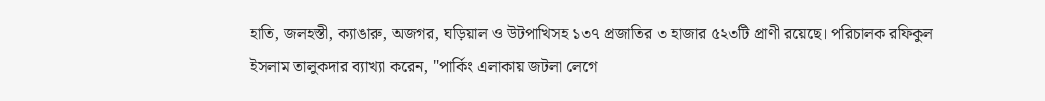হাতি, জলহস্তী, ক্যাঙারু, অজগর, ঘড়িয়াল ও উটপাখিসহ ১৩৭ প্রজাতির ৩ হাজার ৫২৩টি প্রাণী রয়েছে। পরিচালক রফিকুল ইসলাম তালুকদার ব্যাখ্যা করেন, "পার্কিং এলাকায় জটলা লেগে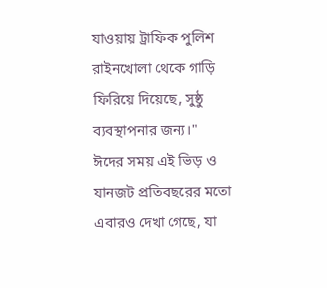যাওয়ায় ট্রাফিক পুলিশ রাইনখোলা থেকে গাড়ি ফিরিয়ে দিয়েছে, সুষ্ঠু ব্যবস্থাপনার জন্য।"
ঈদের সময় এই ভিড় ও যানজট প্রতিবছরের মতো এবারও দেখা গেছে, যা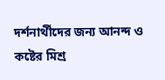দর্শনার্থীদের জন্য আনন্দ ও কষ্টের মিশ্র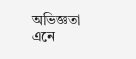অভিজ্ঞতা এনে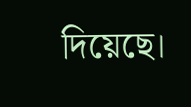দিয়েছে।